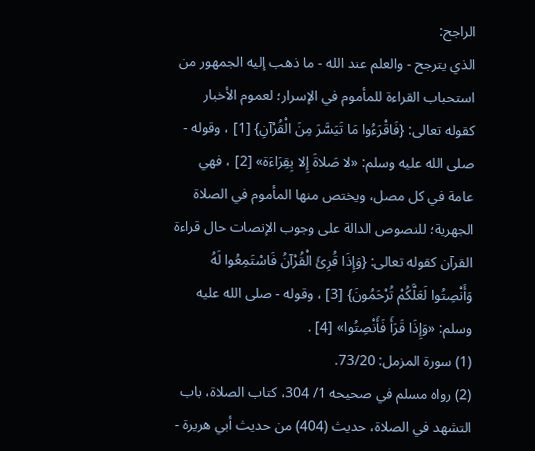الراجح:
الذي يترجح - والعلم عند الله - ما ذهب إليه الجمهور من استحباب القراءة للمأموم في الإسرار؛ لعموم الأخبار كقوله تعالى: {فَاقْرَءُوا مَا تَيَسَّرَ مِنَ الْقُرْآنِ} [1] ، وقوله - صلى الله عليه وسلم: «لا صَلاةَ إِلا بِقِرَاءَة» [2] ، فهي عامة في كل مصل، ويختص منها المأموم في الصلاة الجهرية؛ للنصوص الدالة على وجوب الإنصات حال قراءة القرآن كقوله تعالى: {وَإِذَا قُرِئَ الْقُرْآنُ فَاسْتَمِعُوا لَهُ وَأَنْصِتُوا لَعَلَّكُمْ تُرْحَمُونَ} [3] ، وقوله - صلى الله عليه وسلم: «وَإِذَا قَرَأَ فَأَنْصِتُوا» [4] .
(1) سورة المزمل: 73/20.
(2) رواه مسلم في صحيحه 1/ 304، كتاب الصلاة، باب التشهد في الصلاة، حديث (404) من حديث أبي هريرة -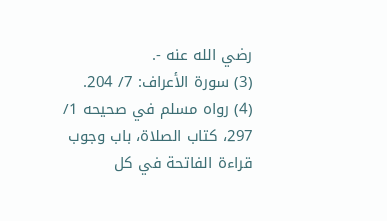رضي الله عنه -.
(3) سورة الأعراف: 7/ 204.
(4) رواه مسلم في صحيحه 1/ 297، كتاب الصلاة، باب وجوب قراءة الفاتحة في كل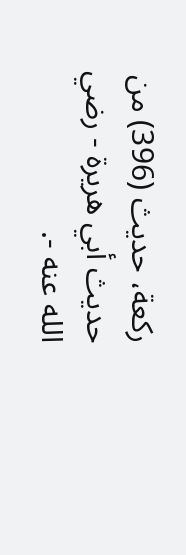ركعة، حديث (396) من حديث أبي هريرة - رضي الله عنه -.